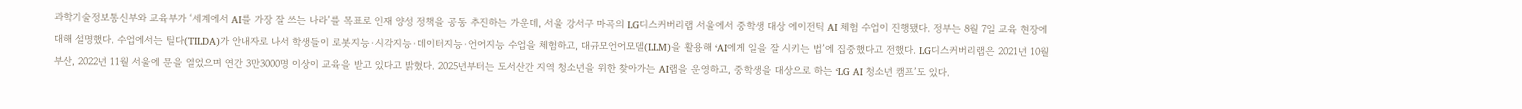과학기술정보통신부와 교육부가 ‘세계에서 AI를 가장 잘 쓰는 나라’를 목표로 인재 양성 정책을 공동 추진하는 가운데, 서울 강서구 마곡의 LG디스커버리랩 서울에서 중학생 대상 에이전틱 AI 체험 수업이 진행됐다. 정부는 8월 7일 교육 현장에 대해 설명했다. 수업에서는 틸다(TILDA)가 안내자로 나서 학생들이 로봇지능·시각지능·데이터지능·언어지능 수업을 체험하고, 대규모언어모델(LLM)을 활용해 ‘AI에게 일을 잘 시키는 법’에 집중했다고 전했다. LG디스커버리랩은 2021년 10월 부산, 2022년 11월 서울에 문을 열었으며 연간 3만3000명 이상이 교육을 받고 있다고 밝혔다. 2025년부터는 도서산간 지역 청소년을 위한 찾아가는 AI랩을 운영하고, 중학생을 대상으로 하는 ‘LG AI 청소년 캠프’도 있다.